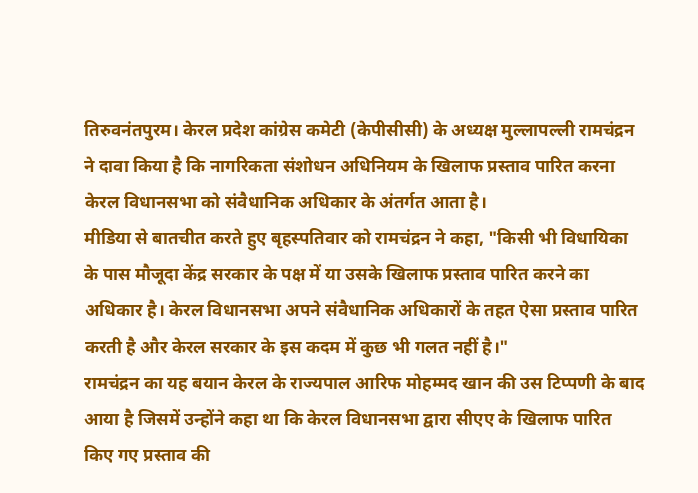तिरुवनंतपुरम। केरल प्रदेश कांग्रेस कमेटी (केपीसीसी) के अध्यक्ष मुल्लापल्ली रामचंद्रन ने दावा किया है कि नागरिकता संशोधन अधिनियम के खिलाफ प्रस्ताव पारित करना केरल विधानसभा को संवैधानिक अधिकार के अंतर्गत आता है।
मीडिया से बातचीत करते हुए बृहस्पतिवार को रामचंद्रन ने कहा, "किसी भी विधायिका के पास मौजूदा केंद्र सरकार के पक्ष में या उसके खिलाफ प्रस्ताव पारित करने का अधिकार है। केरल विधानसभा अपने संवैधानिक अधिकारों के तहत ऐसा प्रस्ताव पारित करती है और केरल सरकार के इस कदम में कुछ भी गलत नहीं है।"
रामचंद्रन का यह बयान केरल के राज्यपाल आरिफ मोहम्मद खान की उस टिप्पणी के बाद आया है जिसमें उन्होंने कहा था कि केरल विधानसभा द्वारा सीएए के खिलाफ पारित किए गए प्रस्ताव की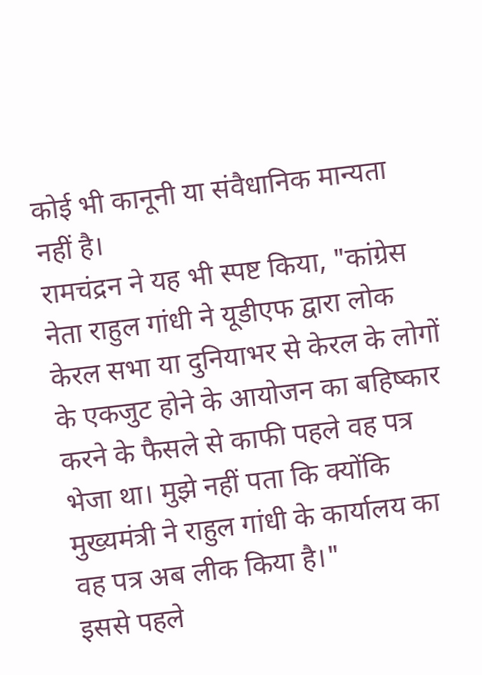कोई भी कानूनी या संवैधानिक मान्यता नहीं है।
रामचंद्रन ने यह भी स्पष्ट किया, "कांग्रेस नेता राहुल गांधी ने यूडीएफ द्वारा लोक केरल सभा या दुनियाभर से केरल के लोगों के एकजुट होने के आयोजन का बहिष्कार करने के फैसले से काफी पहले वह पत्र भेजा था। मुझे नहीं पता कि क्योंकि मुख्यमंत्री ने राहुल गांधी के कार्यालय का वह पत्र अब लीक किया है।"
इससे पहले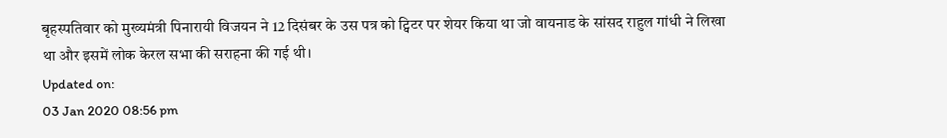बृहस्पतिवार को मुख्यमंत्री पिनारायी विजयन ने 12 दिसंबर के उस पत्र को ट्विटर पर शेयर किया था जो वायनाड के सांसद राहुल गांधी ने लिखा था और इसमें लोक केरल सभा की सराहना की गई थी।
Updated on:
03 Jan 2020 08:56 pm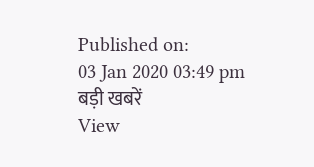Published on:
03 Jan 2020 03:49 pm
बड़ी खबरें
View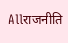Allराजनीति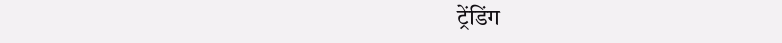ट्रेंडिंग